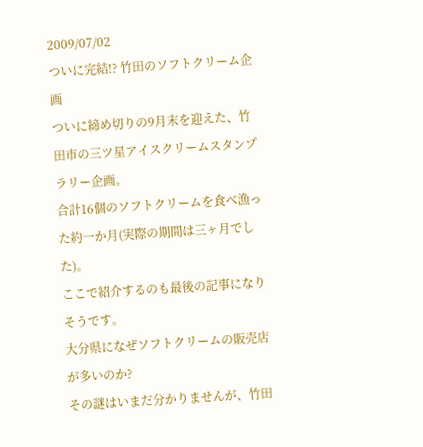2009/07/02
ついに完結!? 竹田のソフトクリーム企画
ついに締め切りの9月末を迎えた、竹田市の三ツ星アイスクリームスタンプラリー企画。
合計16個のソフトクリームを食べ漁った約一か月(実際の期間は三ヶ月でした)。
ここで紹介するのも最後の記事になりそうです。
大分県になぜソフトクリームの販売店が多いのか?
その謎はいまだ分かりませんが、竹田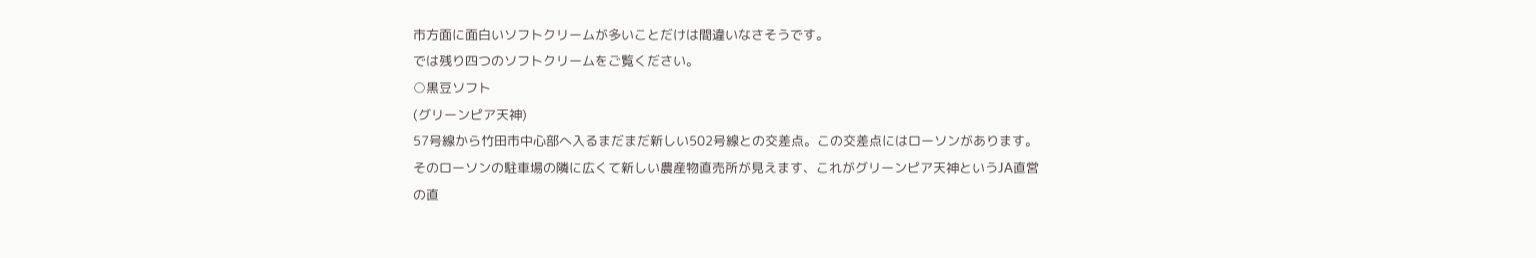市方面に面白いソフトクリームが多いことだけは間違いなさそうです。
では残り四つのソフトクリームをご覧ください。
○黒豆ソフト
(グリーンピア天神)
57号線から竹田市中心部へ入るまだまだ新しい502号線との交差点。この交差点にはローソンがあります。
そのローソンの駐車場の隣に広くて新しい農産物直売所が見えます、これがグリーンピア天神というJA直営の直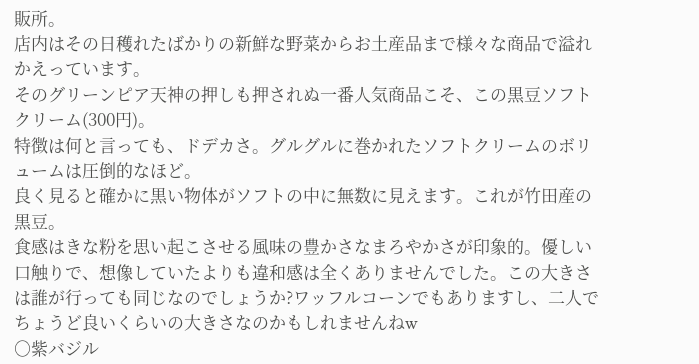販所。
店内はその日穫れたばかりの新鮮な野菜からお土産品まで様々な商品で溢れかえっています。
そのグリーンピア天神の押しも押されぬ一番人気商品こそ、この黒豆ソフトクリーム(300円)。
特徴は何と言っても、ドデカさ。グルグルに巻かれたソフトクリームのボリュームは圧倒的なほど。
良く見ると確かに黒い物体がソフトの中に無数に見えます。これが竹田産の黒豆。
食感はきな粉を思い起こさせる風味の豊かさなまろやかさが印象的。優しい口触りで、想像していたよりも違和感は全くありませんでした。この大きさは誰が行っても同じなのでしょうか?ワッフルコーンでもありますし、二人でちょうど良いくらいの大きさなのかもしれませんねw
○紫バジル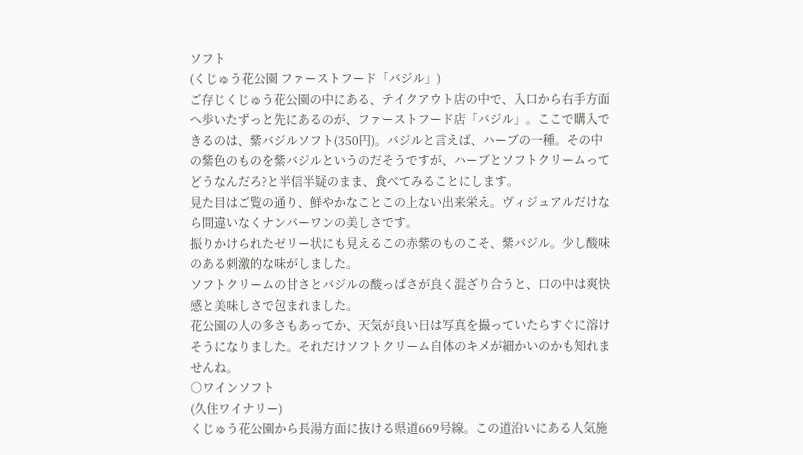ソフト
(くじゅう花公園 ファーストフード「バジル」)
ご存じくじゅう花公園の中にある、テイクアウト店の中で、入口から右手方面へ歩いたずっと先にあるのが、ファーストフード店「バジル」。ここで購入できるのは、紫バジルソフト(350円)。バジルと言えば、ハーブの一種。その中の紫色のものを紫バジルというのだそうですが、ハーブとソフトクリームってどうなんだろ?と半信半疑のまま、食べてみることにします。
見た目はご覧の通り、鮮やかなことこの上ない出来栄え。ヴィジュアルだけなら間違いなくナンバーワンの美しさです。
振りかけられたゼリー状にも見えるこの赤紫のものこそ、紫バジル。少し酸味のある刺激的な味がしました。
ソフトクリームの甘さとバジルの酸っぱさが良く混ざり合うと、口の中は爽快感と美味しさで包まれました。
花公園の人の多さもあってか、天気が良い日は写真を撮っていたらすぐに溶けそうになりました。それだけソフトクリーム自体のキメが細かいのかも知れませんね。
○ワインソフト
(久住ワイナリー)
くじゅう花公園から長湯方面に抜ける県道669号線。この道沿いにある人気施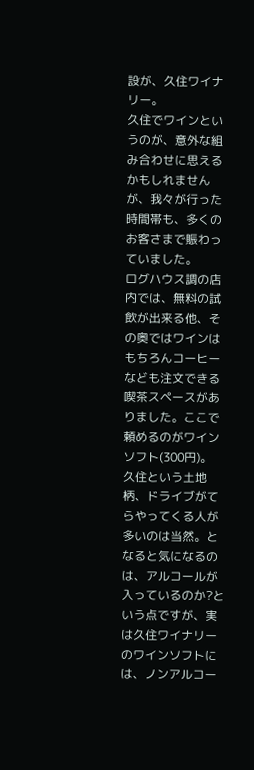設が、久住ワイナリー。
久住でワインというのが、意外な組み合わせに思えるかもしれませんが、我々が行った時間帯も、多くのお客さまで賑わっていました。
ログハウス調の店内では、無料の試飲が出来る他、その奥ではワインはもちろんコーヒーなども注文できる喫茶スペースがありました。ここで頼めるのがワインソフト(300円)。
久住という土地柄、ドライブがてらやってくる人が多いのは当然。となると気になるのは、アルコールが入っているのか?という点ですが、実は久住ワイナリーのワインソフトには、ノンアルコー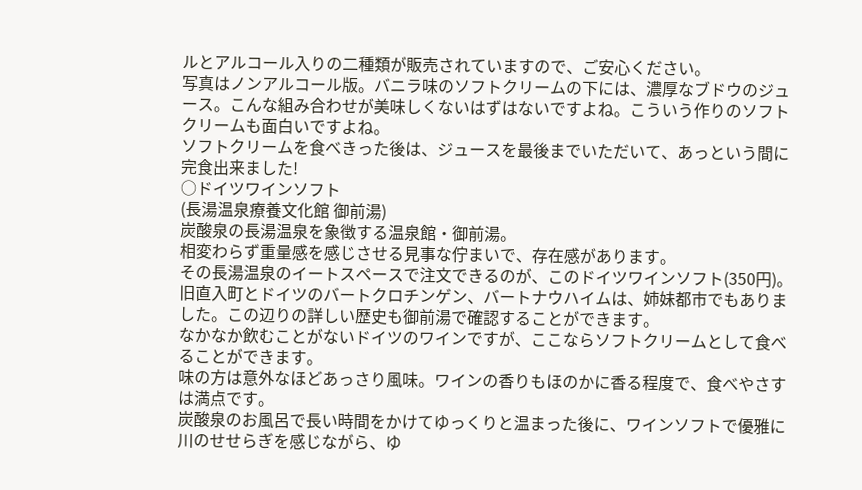ルとアルコール入りの二種類が販売されていますので、ご安心ください。
写真はノンアルコール版。バニラ味のソフトクリームの下には、濃厚なブドウのジュース。こんな組み合わせが美味しくないはずはないですよね。こういう作りのソフトクリームも面白いですよね。
ソフトクリームを食べきった後は、ジュースを最後までいただいて、あっという間に完食出来ました!
○ドイツワインソフト
(長湯温泉療養文化館 御前湯)
炭酸泉の長湯温泉を象徴する温泉館・御前湯。
相変わらず重量感を感じさせる見事な佇まいで、存在感があります。
その長湯温泉のイートスペースで注文できるのが、このドイツワインソフト(350円)。旧直入町とドイツのバートクロチンゲン、バートナウハイムは、姉妹都市でもありました。この辺りの詳しい歴史も御前湯で確認することができます。
なかなか飲むことがないドイツのワインですが、ここならソフトクリームとして食べることができます。
味の方は意外なほどあっさり風味。ワインの香りもほのかに香る程度で、食べやさすは満点です。
炭酸泉のお風呂で長い時間をかけてゆっくりと温まった後に、ワインソフトで優雅に川のせせらぎを感じながら、ゆ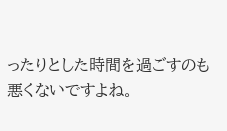ったりとした時間を過ごすのも悪くないですよね。